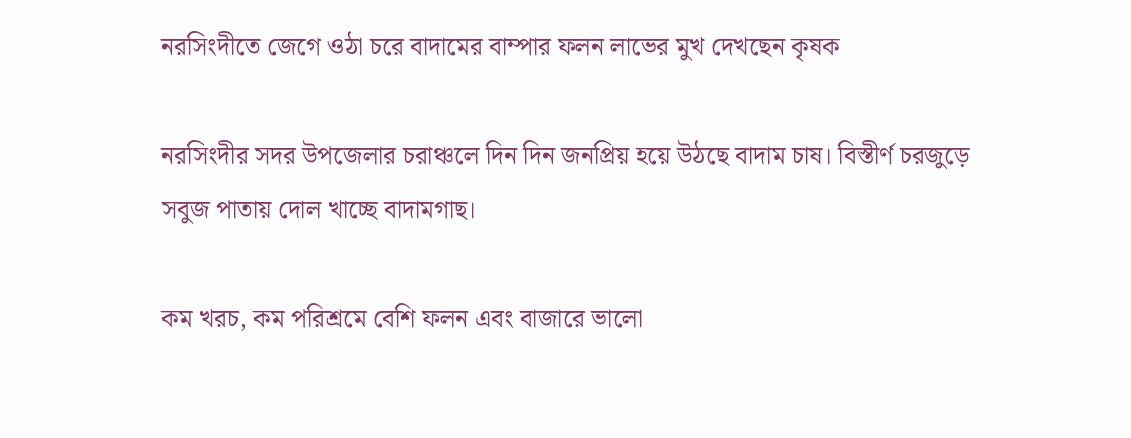নরসিংদীতে জেগে ওঠা চরে বাদামের বাম্পার ফলন লাভের মুখ দেখছেন কৃষক

নরসিংদীর সদর উপজেলার চরাঞ্চলে দিন দিন জনপ্রিয় হয়ে উঠছে বাদাম চাষ। বিস্তীর্ণ চরজুড়ে সবুজ পাতায় দোল খাচ্ছে বাদামগাছ।

কম খরচ, কম পরিশ্রমে বেশি ফলন এবং বাজারে ভালো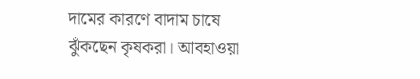দামের কারণে বাদাম চাষে ঝুঁকছেন কৃষকরা। আবহাওয়া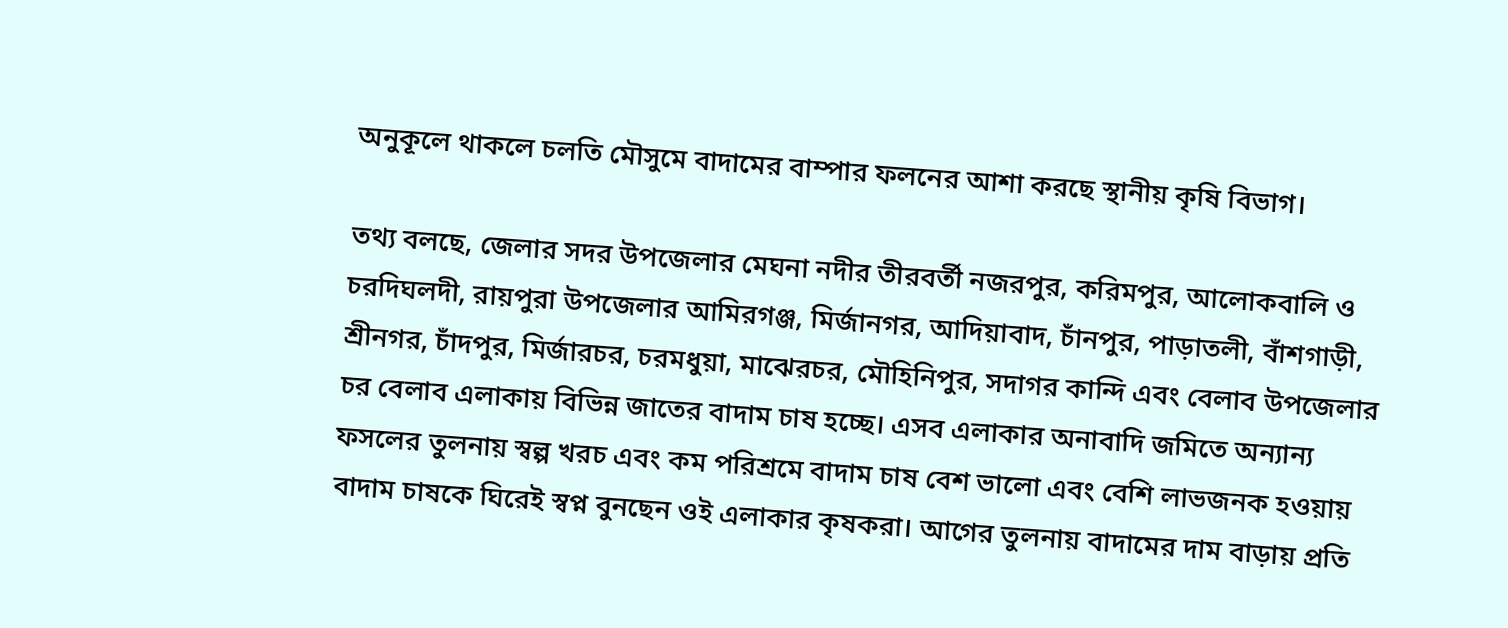অনুকূলে থাকলে চলতি মৌসুমে বাদামের বাম্পার ফলনের আশা করছে স্থানীয় কৃষি বিভাগ।

তথ্য বলছে, জেলার সদর উপজেলার মেঘনা নদীর তীরবর্তী নজরপুর, করিমপুর, আলোকবালি ও চরদিঘলদী, রায়পুরা উপজেলার আমিরগঞ্জ, মির্জানগর, আদিয়াবাদ, চাঁনপুর, পাড়াতলী, বাঁশগাড়ী, শ্রীনগর, চাঁদপুর, মির্জারচর, চরমধুয়া, মাঝেরচর, মৌহিনিপুর, সদাগর কান্দি এবং বেলাব উপজেলার চর বেলাব এলাকায় বিভিন্ন জাতের বাদাম চাষ হচ্ছে। এসব এলাকার অনাবাদি জমিতে অন্যান্য ফসলের তুলনায় স্বল্প খরচ এবং কম পরিশ্রমে বাদাম চাষ বেশ ভালো এবং বেশি লাভজনক হওয়ায় বাদাম চাষকে ঘিরেই স্বপ্ন বুনছেন ওই এলাকার কৃষকরা। আগের তুলনায় বাদামের দাম বাড়ায় প্রতি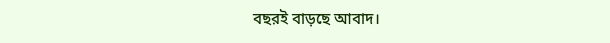বছরই বাড়ছে আবাদ।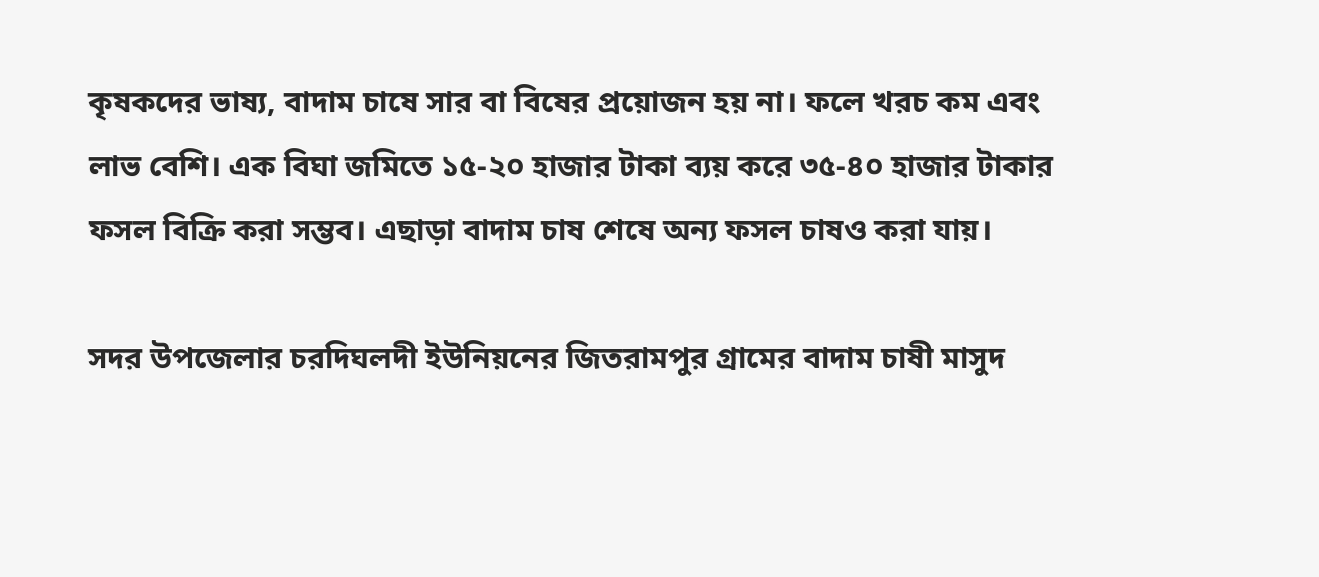কৃষকদের ভাষ্য, বাদাম চাষে সার বা বিষের প্রয়োজন হয় না। ফলে খরচ কম এবং লাভ বেশি। এক বিঘা জমিতে ১৫-২০ হাজার টাকা ব্যয় করে ৩৫-৪০ হাজার টাকার ফসল বিক্রি করা সম্ভব। এছাড়া বাদাম চাষ শেষে অন্য ফসল চাষও করা যায়।

সদর উপজেলার চরদিঘলদী ইউনিয়নের জিতরামপুর গ্রামের বাদাম চাষী মাসুদ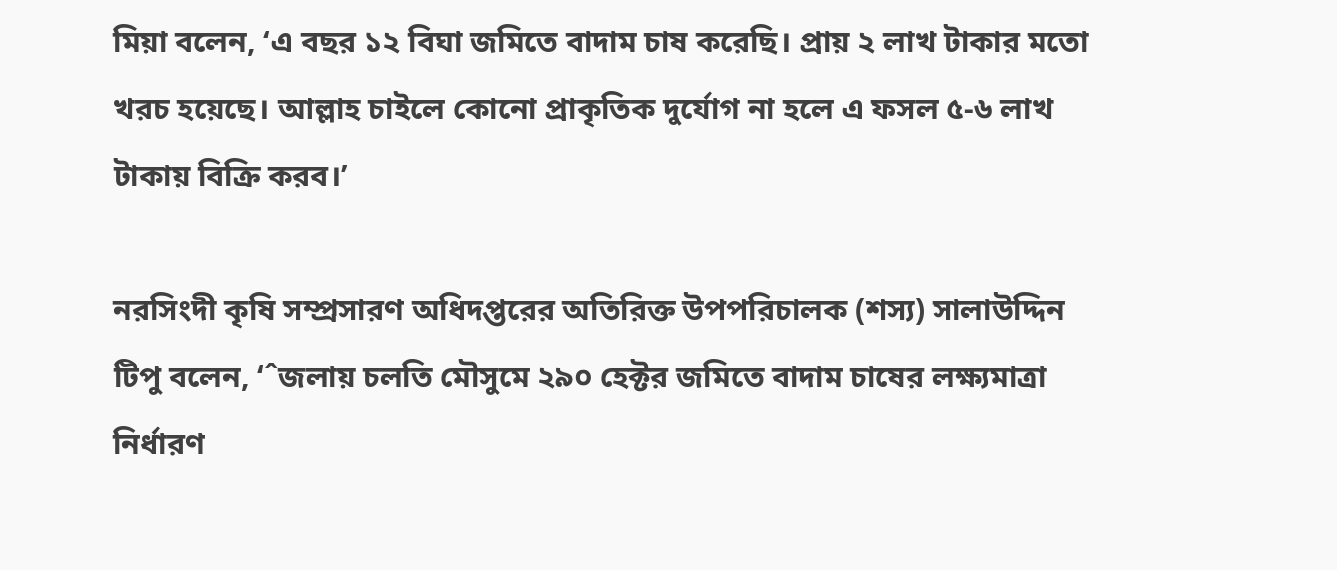মিয়া বলেন, ‘এ বছর ১২ বিঘা জমিতে বাদাম চাষ করেছি। প্রায় ২ লাখ টাকার মতো খরচ হয়েছে। আল্লাহ চাইলে কোনো প্রাকৃতিক দুর্যোগ না হলে এ ফসল ৫-৬ লাখ টাকায় বিক্রি করব।’

নরসিংদী কৃষি সম্প্রসারণ অধিদপ্তরের অতিরিক্ত উপপরিচালক (শস্য) সালাউদ্দিন টিপু বলেন, ‘ˆজলায় চলতি মৌসুমে ২৯০ হেক্টর জমিতে বাদাম চাষের লক্ষ্যমাত্রা নির্ধারণ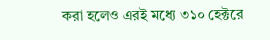করা হলেও এরই মধ্যে ৩১০ হেক্টরে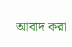আবাদ করা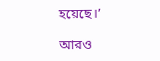হয়েছে।’

আরও